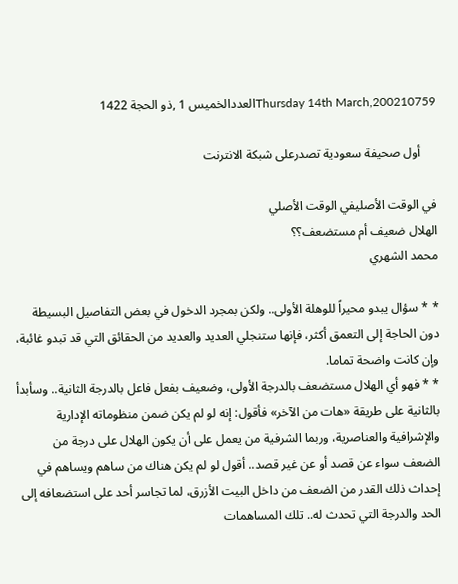Thursday 14th March,200210759العددالخميس 1 ,ذو الحجة 1422

     أول صحيفة سعودية تصدرعلى شبكة الانترنت

في الوقت الأصليفي الوقت الأصلي
الهلال ضعيف أم مستضعف؟؟
محمد الشهري

* * سؤال يبدو محيراً للوهلة الأولى.. ولكن بمجرد الدخول في بعض التفاصيل البسيطة دون الحاجة إلى التعمق أكثر، فإنها ستنجلي العديد والعديد من الحقائق التي قد تبدو غائبة، وإن كانت واضحة تماما.
* * فهو أي الهلال مستضعف بالدرجة الأولى، وضعيف بفعل فاعل بالدرجة الثانية.. وسأبدأ بالثانية على طريقة «هات من الآخر» فأقول: إنه لو لم يكن ضمن منظوماته الإدارية والإشرافية والعناصرية، وربما الشرفية من يعمل على أن يكون الهلال على درجة من الضعف سواء عن قصد أو عن غير قصد.. أقول لو لم يكن هناك من ساهم ويساهم في إحداث ذلك القدر من الضعف من داخل البيت الأزرق، لما تجاسر أحد على استضعافه إلى الحد والدرجة التي تحدث له.. تلك المساهمات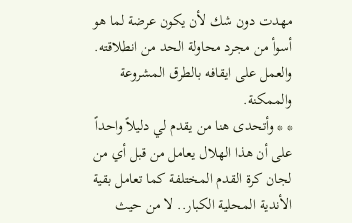مهدت دون شك لأن يكون عرضة لما هو أسوأ من مجرد محاولة الحد من انطلاقته. والعمل على ايقافه بالطرق المشروعة والممكنة.
* * وأتحدى هنا من يقدم لي دليلاً واحداً على أن هذا الهلال يعامل من قبل أي من لجان كرة القدم المختلفة كما تعامل بقية الأندية المحلية الكبار.. لا من حيث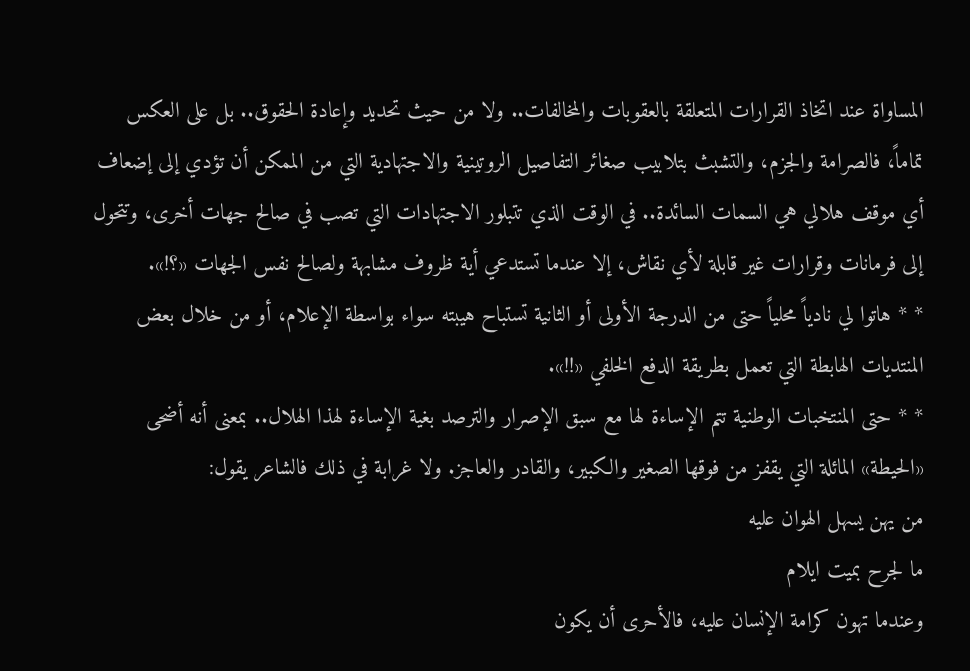المساواة عند اتخاذ القرارات المتعلقة بالعقوبات والمخالفات.. ولا من حيث تحديد وإعادة الحقوق.. بل على العكس تماماً، فالصرامة والجزم، والتشبث بتلابيب صغائر التفاصيل الروتينية والاجتهادية التي من الممكن أن تؤدي إلى إضعاف أي موقف هلالي هي السمات السائدة.. في الوقت الذي تتبلور الاجتهادات التي تصب في صالح جهات أخرى، وتتحول إلى فرمانات وقرارات غير قابلة لأي نقاش، إلا عندما تستدعي أية ظروف مشابهة ولصالح نفس الجهات «؟!».
* * هاتوا لي نادياً محلياً حتى من الدرجة الأولى أو الثانية تستباح هيبته سواء بواسطة الإعلام، أو من خلال بعض المنتديات الهابطة التي تعمل بطريقة الدفع الخلفي «!!».
* * حتى المنتخبات الوطنية تتم الإساءة لها مع سبق الإصرار والترصد بغية الإساءة لهذا الهلال.. بمعنى أنه أضحى «الحيطة» المائلة التي يقفز من فوقها الصغير والكبير، والقادر والعاجز. ولا غرابة في ذلك فالشاعر يقول:
من يهن يسهل الهوان عليه
ما لجرح بميت ايلام
وعندما تهون كرامة الإنسان عليه، فالأحرى أن يكون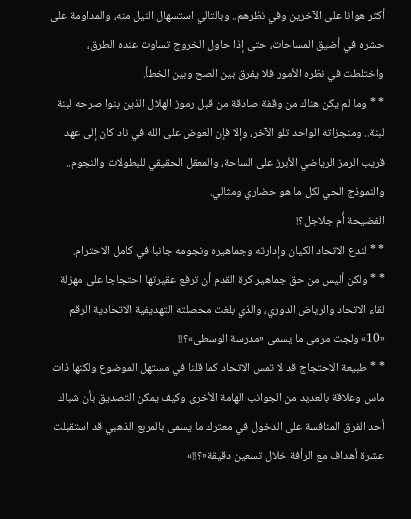أكثر هوانا على الآخرين وفي نظرهم.. وبالتالي استسهال النيل منه، والمداومة على حشره في أضيق المساحات، حتى إذا حاول الخروج تساوت عنده الطرق، واختلطت في نظره الأمور فلا يفرق بين الصح وبين الخطأ.
* * وما لم يكن هناك من وقفة صادقة من قبل رموز الهلال الذين بنوا صرحه لبنة لبنة.. ومنجزاته الواحد تلو الآخر، وإلا فإن العوض على الله في ناد كان إلى عهد قريب الرمز الرياضي الأبرز على الساحة، والمعقل الحقيقي للبطولات والنجوم.. والنموذج الحي لكل ما هو حضاري ومثالي.
الفضيحة أُم جلاجل؟!
* * لندع الاتحاد الكيان وإدارته وجماهيره ونجومه جانبا في كامل الاحترام.
* * ولكن أليس من حق جماهير كرة القدم أن ترفع عقيرتها احتجاجا على مهزلة لقاء الاتحاد والرياض الدوري، والذي بلغت محصلته التهديفية الاتحادية الرقم «10» ولجت مرمى ما يسمى «مدرسة الوسطى»؟!!
* * طبيعة الاحتجاج قد لا تمس الاتحاد كما قلنا في مستهل الموضوع ولكنها ذات ماس وعلاقة بالعديد من الجوانب الهامة الأخرى وكيف يمكن التصديق بأن شباك أحد الفرق المنافسة على الدخول في معترك ما يسمى بالمربع الذهبي قد استقبلت عشرة أهداف مع الرأفة خلال تسعين دقيقة«؟!!»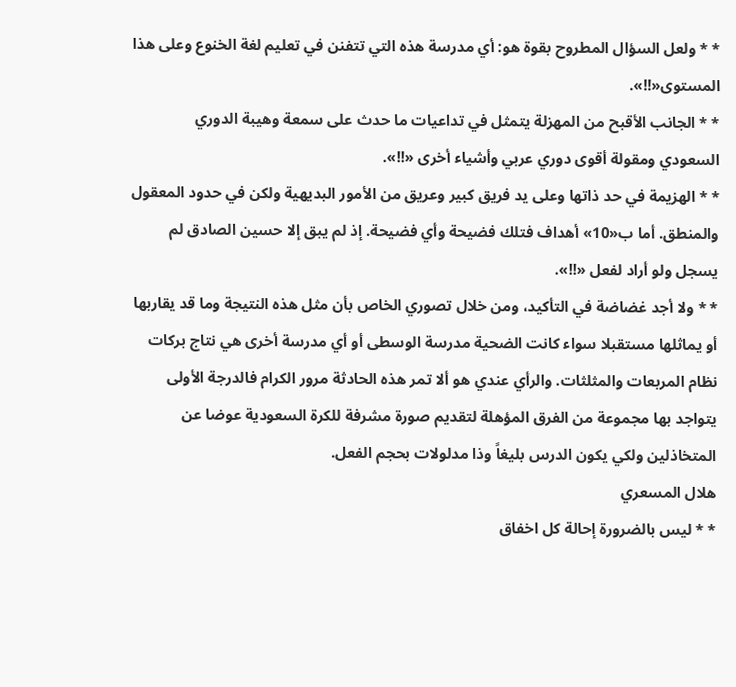* * ولعل السؤال المطروح بقوة هو: أي مدرسة هذه التي تتفنن في تعليم لغة الخنوع وعلى هذا المستوى«!!».
* * الجانب الأقبح من المهزلة يتمثل في تداعيات ما حدث على سمعة وهيبة الدوري السعودي ومقولة أقوى دوري عربي وأشياء أخرى «!!».
* * الهزيمة في حد ذاتها وعلى يد فريق كبير وعريق من الأمور البديهية ولكن في حدود المعقول والمنطق. أما ب«10» أهداف فتلك فضيحة وأي فضيحة. إذ لم يبق إلا حسين الصادق لم يسجل ولو أراد لفعل «!!».
* * ولا أجد غضاضة في التأكيد، ومن خلال تصوري الخاص بأن مثل هذه النتيجة وما قد يقاربها أو يماثلها مستقبلا سواء كانت الضحية مدرسة الوسطى أو أي مدرسة أخرى هي نتاج بركات نظام المربعات والمثلثات. والرأي عندي هو ألا تمر هذه الحادثة مرور الكرام فالدرجة الأولى يتواجد بها مجموعة من الفرق المؤهلة لتقديم صورة مشرفة للكرة السعودية عوضا عن المتخاذلين ولكي يكون الدرس بليغاً وذا مدلولات بحجم الفعل.
هلال المسعري
* * ليس بالضرورة إحالة كل اخفاق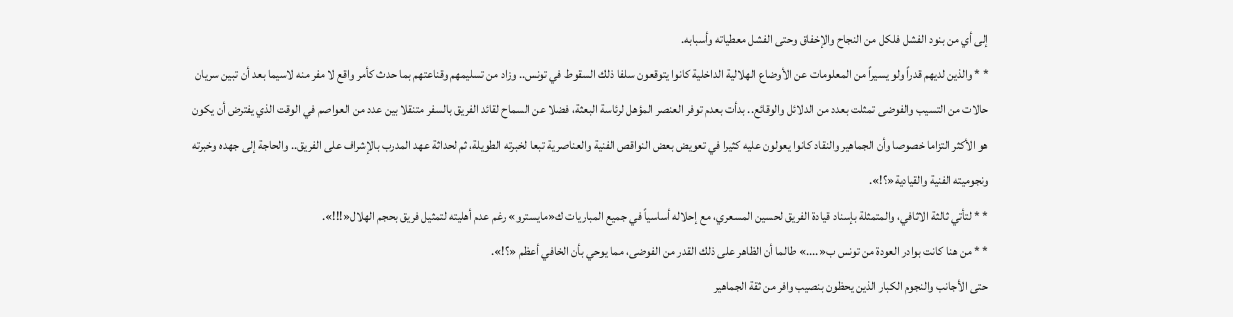إلى أي من بنود الفشل فلكل من النجاح والإخفاق وحتى الفشل معطياته وأسبابه.
* * والذين لديهم قدراً ولو يسيراً من المعلومات عن الأوضاع الهلالية الداخلية كانوا يتوقعون سلفا ذلك السقوط في تونس.. وزاد من تسليمهم وقناعتهم بما حدث كأمر واقع لا مفر منه لاسيما بعد أن تبين سريان حالات من التسيب والفوضى تمثلت بعدد من الدلائل والوقائع.. بدأت بعدم توفر العنصر المؤهل لرئاسة البعثة، فضلا عن السماح لقائد الفريق بالسفر متنقلا بين عدد من العواصم في الوقت الذي يفترض أن يكون هو الأكثر التزاما خصوصا وأن الجماهير والنقاد كانوا يعولون عليه كثيرا في تعويض بعض النواقص الفنية والعناصرية تبعا لخبرته الطويلة، ثم لحداثة عهد المدرب بالإشراف على الفريق.. والحاجة إلى جهده وخبرته ونجوميته الفنية والقيادية«؟!».
* * لتأتي ثالثة الاثافي، والمتمثلة بإسناد قيادة الفريق لحسين المسعري، مع إحلاله أساسياً في جميع المباريات ك«مايسترو» رغم عدم أهليته لتمثيل فريق بحجم الهلال«!!!».
* * من هنا كانت بوادر العودة من تونس ب«....» طالما أن الظاهر على ذلك القدر من الفوضى، مما يوحي بأن الخافي أعظم «؟!».
حتى الأجانب والنجوم الكبار الذين يحظون بنصيب وافر من ثقة الجماهير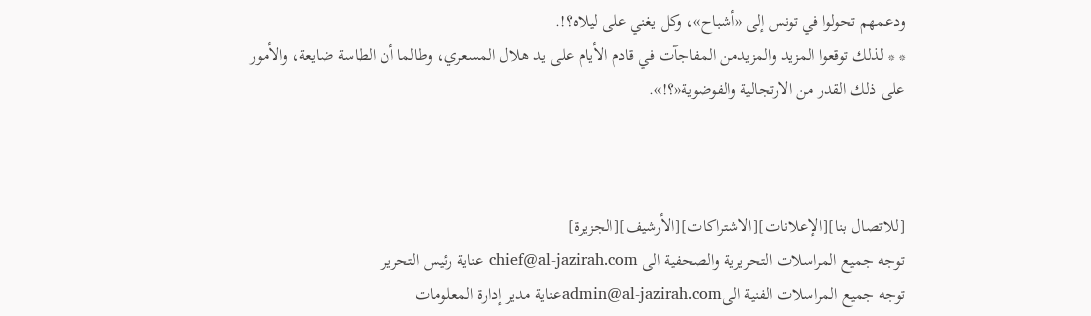ودعمهم تحولوا في تونس إلى «أشباح»، وكل يغني على ليلاه؟!.
* * لذلك توقعوا المزيد والمزيدمن المفاجآت في قادم الأيام على يد هلال المسعري، وطالما أن الطاسة ضايعة، والأمور على ذلك القدر من الارتجالية والفوضوية«؟!».



[للاتصال بنا][الإعلانات][الاشتراكات][الأرشيف][الجزيرة]
توجه جميع المراسلات التحريرية والصحفية الى chief@al-jazirah.com عناية رئيس التحرير
توجه جميع المراسلات الفنية الىadmin@al-jazirah.comعناية مدير إدارة المعلومات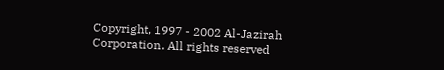Copyright, 1997 - 2002 Al-Jazirah Corporation. All rights reserved